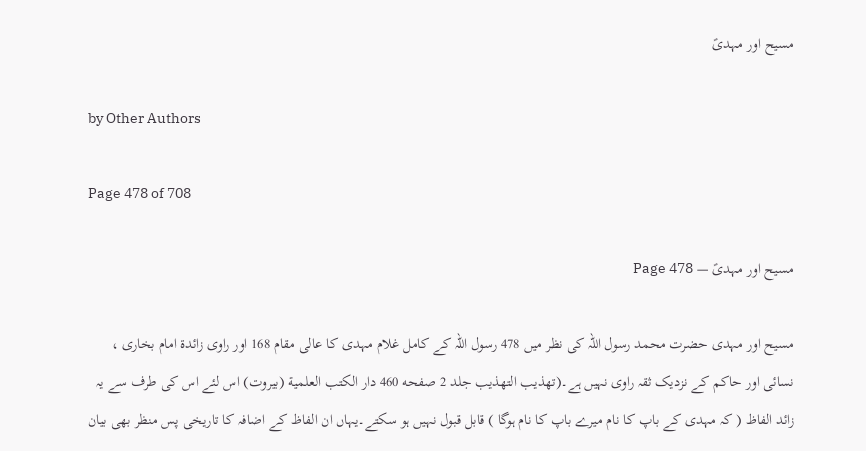مسیح اور مہدیؑ

by Other Authors

Page 478 of 708

مسیح اور مہدیؑ — Page 478

مسیح اور مہدی حضرت محمد رسول اللہ کی نظر میں 478 رسول اللہ کے کامل غلام مہدی کا عالی مقام 168 اور راوی زائدۃ امام بخاری ، نسائی اور حاکم کے نزدیک ثقہ راوی نہیں ہے۔(تهذيب التهذيب جلد 2 صفحه 460 دار الكتب العلمية (بيروت) اس لئے اس کی طرف سے یہ زائد الفاظ ( کہ مہدی کے باپ کا نام میرے باپ کا نام ہوگا ) قابل قبول نہیں ہو سکتے۔یہاں ان الفاظ کے اضافہ کا تاریخی پس منظر بھی بیان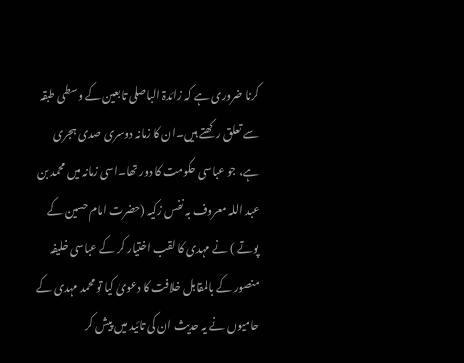کرنا ضروری ہے کہ زائدۃ الباصلی تابعین کے وسطی طبقہ سے تعلق رکھتے ہیں۔ان کا زمانہ دوسری صدی ہجری ہے، جو عباسی حکومت کا دور تھا۔اسی زمانہ میں محمد بن عبد اللہ معروف بہ نفس زکیہ (حضرت امام حسین کے پوتے ) نے مہدی کا لقب اختیار کر کے عباسی خلیفہ منصور کے بالمقابل خلافت کا دعویٰ کیا تو محمد مہدی کے حامیوں نے یہ حدیث ان کی تائید میں پیش کر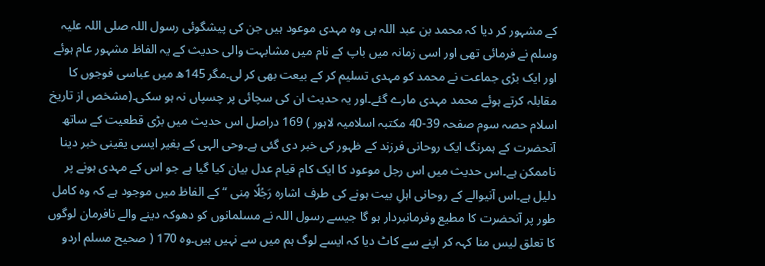کے مشہور کر دیا کہ محمد بن عبد اللہ ہی وہ مہدی موعود ہیں جن کی پیشگوئی رسول اللہ صلی اللہ علیہ وسلم نے فرمائی تھی اور اسی زمانہ میں باپ کے نام میں مشابہت والی حدیث کے یہ الفاظ مشہور عام ہوئے اور ایک بڑی جماعت نے محمد کو مہدی تسلیم کر کے بیعت بھی کر لی۔مگر 145ھ میں عباسی فوجوں کا مقابلہ کرتے ہوئے محمد مہدی مارے گئے۔اور یہ حدیث ان کی سچائی پر چسپاں نہ ہو سکی۔(مشخص از تاریخ اسلام حصہ سوم صفحہ 39-40 مکتبہ اسلامیہ لاہور ) 169 دراصل اس حدیث میں بڑی قطعیت کے ساتھ آنحضرت کے ہمرنگ ایک روحانی فرزند کے ظہور کی خبر دی گئی ہے۔وحی الہی کے بغیر ایسی یقینی خبر دینا ناممکن ہے۔اس حدیث میں اس رجل موعود کا ایک کام قیام عدل بیان کیا گیا ہے جو اس کے مہدی ہونے پر دلیل ہے۔اس آنیوالے کے روحانی اہلِ بیت ہونے کی طرف اشارہ رَجُلًا مِنی “ کے الفاظ میں موجود ہے کہ وہ کامل طور پر آنحضرت کا مطیع وفرمانبردار ہو گا جیسے رسول اللہ نے مسلمانوں کو دھوکہ دینے والے نافرمان لوگوں کا تعلق لیس منا کہہ کر اپنے سے کاٹ دیا کہ ایسے لوگ ہم میں سے نہیں ہیں۔وه 170 ( صحیح مسلم اردو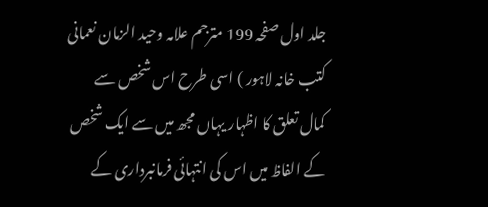جلد اول صفحہ 199 مترجم علامہ وحید الزمان نعمانی کتب خانہ لاہور ) اسی طرح اس شخص سے کمال تعلق کا اظہار یہاں مجھ میں سے ایک شخص کے الفاظ میں اس کی انتہائی فرمانبرداری کے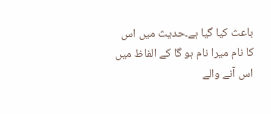باعث کیا گیا ہے۔حدیث میں اس کا نام میرا نام ہو گا کے الفاظ میں اس آنے والے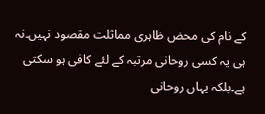کے نام کی محض ظاہری مماثلت مقصود نہیں۔نہ ہی یہ کسی روحانی مرتبہ کے لئے کافی ہو سکتی ہے۔بلکہ یہاں روحانی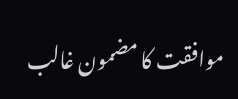موافقت کا مضمون غالب